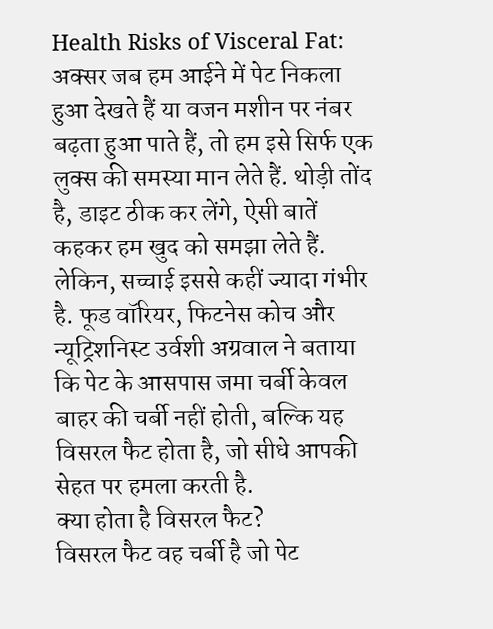Health Risks of Visceral Fat: अक्सर जब हम आईने में पेट निकला हुआ देखते हैं या वजन मशीन पर नंबर बढ़ता हुआ पाते हैं, तो हम इसे सिर्फ एक लुक्स की समस्या मान लेते हैं. थोड़ी तोंद है, डाइट ठीक कर लेंगे, ऐसी बातें कहकर हम खुद को समझा लेते हैं. लेकिन, सच्चाई इससे कहीं ज्यादा गंभीर है. फूड वॉरियर, फिटनेस कोच और न्यूट्रिशनिस्ट उर्वशी अग्रवाल ने बताया कि पेट के आसपास जमा चर्बी केवल बाहर की चर्बी नहीं होती, बल्कि यह विसरल फैट होता है, जो सीधे आपकी सेहत पर हमला करती है.
क्या होता है विसरल फैट?
विसरल फैट वह चर्बी है जो पेट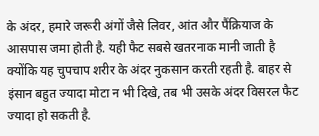के अंदर, हमारे जरूरी अंगों जैसे लिवर, आंत और पैंक्रियाज के आसपास जमा होती है. यही फैट सबसे खतरनाक मानी जाती है क्योंकि यह चुपचाप शरीर के अंदर नुकसान करती रहती है. बाहर से इंसान बहुत ज्यादा मोटा न भी दिखे, तब भी उसके अंदर विसरल फैट ज्यादा हो सकती है.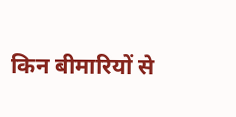किन बीमारियों से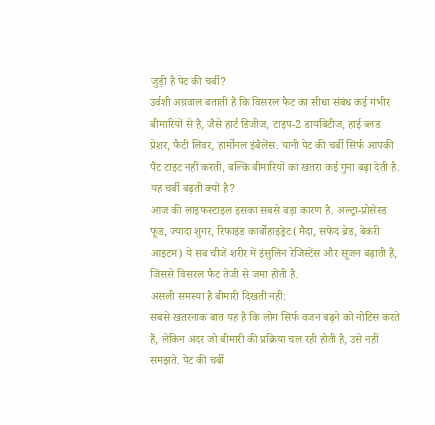जुड़ी है पेट की चर्बी?
उर्वशी अग्रवाल बताती हैं कि विसरल फैट का सीधा संबंध कई गंभीर बीमारियों से है, जैसे हार्ट डिजीज, टाइप-2 डायबिटीज, हाई ब्लड प्रेशर, फैटी लिवर, हार्मोनल इंबैलेंस. यानी पेट की चर्बी सिर्फ आपकी पैंट टाइट नहीं करती, बल्कि बीमारियों का खतरा कई गुना बढ़ा देती है.
यह चर्बी बढ़ती क्यों है?
आज की लाइफस्टाइल इसका सबसे बड़ा कारण है. अल्ट्रा-प्रोसेस्ड फूड, ज्यादा शुगर, रिफाइंड कार्बोहाइड्रेट (मैदा, सफेद ब्रेड, बेकरी आइटम) ये सब चीजें शरीर में इंसुलिन रेजिस्टेंस और सूजन बढ़ाती हैं, जिससे विसरल फैट तेजी से जमा होती है.
असली समस्या है बीमारी दिखती नहीं:
सबसे खतरनाक बात यह है कि लोग सिर्फ वजन बढ़ने को नोटिस करते हैं, लेकिन अंदर जो बीमारी की प्रक्रिया चल रही होती है, उसे नहीं समझते. पेट की चर्बी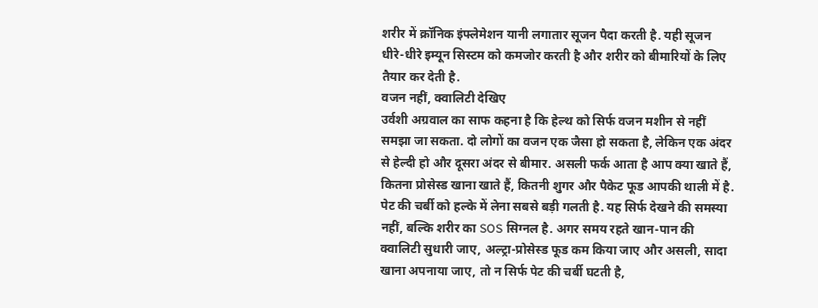शरीर में क्रॉनिक इंफ्लेमेशन यानी लगातार सूजन पैदा करती है. यही सूजन धीरे-धीरे इम्यून सिस्टम को कमजोर करती है और शरीर को बीमारियों के लिए तैयार कर देती है.
वजन नहीं, क्वालिटी देखिए
उर्वशी अग्रवाल का साफ कहना है कि हेल्थ को सिर्फ वजन मशीन से नहीं समझा जा सकता. दो लोगों का वजन एक जैसा हो सकता है, लेकिन एक अंदर से हेल्दी हो और दूसरा अंदर से बीमार. असली फर्क आता है आप क्या खाते हैं, कितना प्रोसेस्ड खाना खाते हैं, कितनी शुगर और पैकेट फूड आपकी थाली में है.
पेट की चर्बी को हल्के में लेना सबसे बड़ी गलती है. यह सिर्फ देखने की समस्या नहीं, बल्कि शरीर का SOS सिग्नल है. अगर समय रहते खान-पान की क्वालिटी सुधारी जाए, अल्ट्रा-प्रोसेस्ड फूड कम किया जाए और असली, सादा खाना अपनाया जाए, तो न सिर्फ पेट की चर्बी घटती है,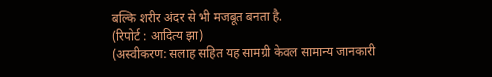बल्कि शरीर अंदर से भी मजबूत बनता है.
(रिपोर्ट : आदित्य झा)
(अस्वीकरण: सलाह सहित यह सामग्री केवल सामान्य जानकारी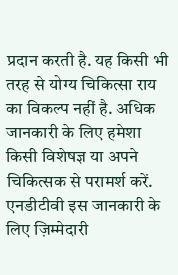प्रदान करती है. यह किसी भी तरह से योग्य चिकित्सा राय का विकल्प नहीं है. अधिक जानकारी के लिए हमेशा किसी विशेषज्ञ या अपने चिकित्सक से परामर्श करें. एनडीटीवी इस जानकारी के लिए ज़िम्मेदारी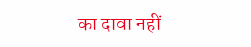का दावा नहीं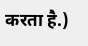करता है.)